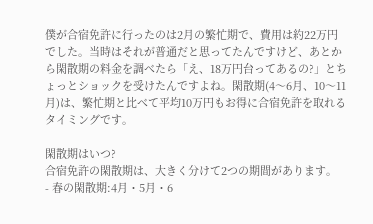僕が合宿免許に行ったのは2月の繁忙期で、費用は約22万円でした。当時はそれが普通だと思ってたんですけど、あとから閑散期の料金を調べたら「え、18万円台ってあるの?」とちょっとショックを受けたんですよね。閑散期(4〜6月、10〜11月)は、繁忙期と比べて平均10万円もお得に合宿免許を取れるタイミングです。

閑散期はいつ?
合宿免許の閑散期は、大きく分けて2つの期間があります。
- 春の閑散期:4月・5月・6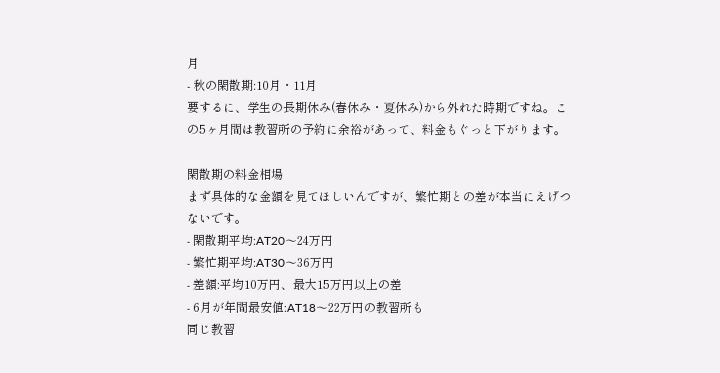月
- 秋の閑散期:10月・11月
要するに、学生の長期休み(春休み・夏休み)から外れた時期ですね。この5ヶ月間は教習所の予約に余裕があって、料金もぐっと下がります。

閑散期の料金相場
まず具体的な金額を見てほしいんですが、繁忙期との差が本当にえげつないです。
- 閑散期平均:AT20〜24万円
- 繁忙期平均:AT30〜36万円
- 差額:平均10万円、最大15万円以上の差
- 6月が年間最安値:AT18〜22万円の教習所も
同じ教習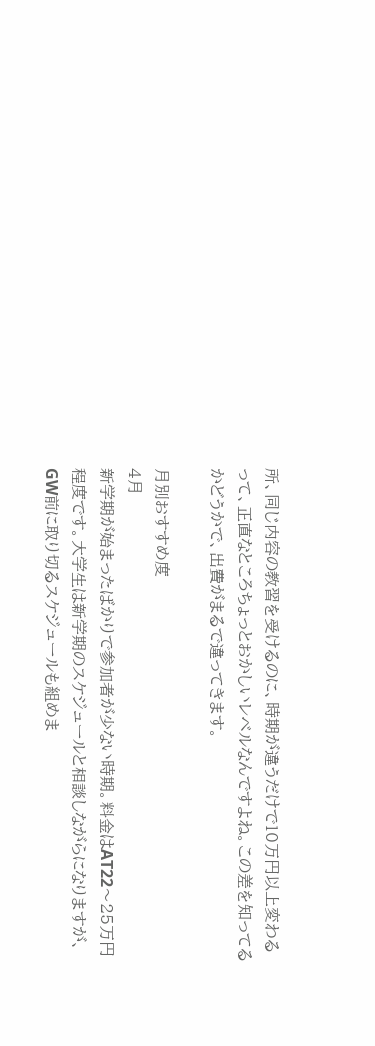所、同じ内容の教習を受けるのに、時期が違うだけで10万円以上変わるって、正直なところちょっとおかしいレベルなんですよね。この差を知ってるかどうかで、出費がまるで違ってきます。

月別おすすめ度
4月
新学期が始まったばかりで参加者が少ない時期。料金はAT22〜25万円程度です。大学生は新学期のスケジュールと相談しながらになりますが、GW前に取り切るスケジュールも組めま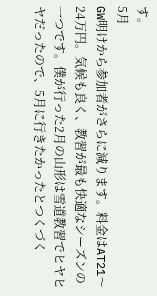す。
5月
GW明けから参加者がさらに減ります。料金はAT21〜24万円。気候も良く、教習が最も快適なシーズンの一つです。僕が行った2月の山形は雪道教習でヒヤヒヤだったので、5月に行きたかったとつくづく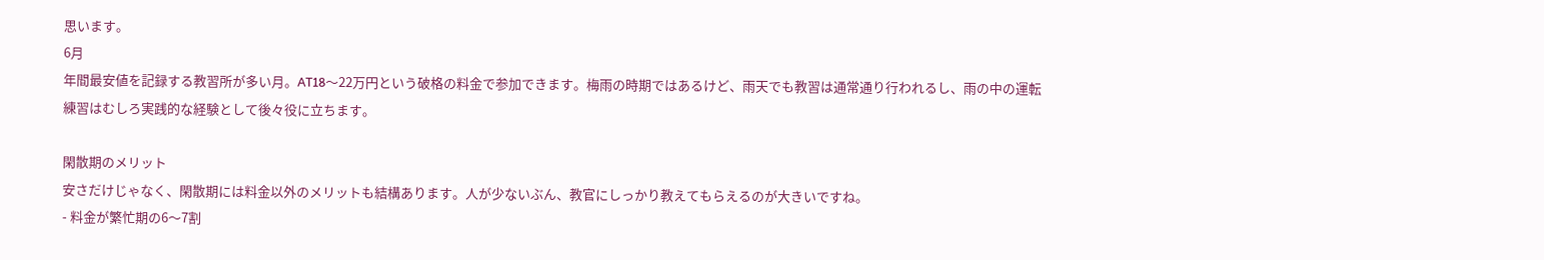思います。
6月
年間最安値を記録する教習所が多い月。AT18〜22万円という破格の料金で参加できます。梅雨の時期ではあるけど、雨天でも教習は通常通り行われるし、雨の中の運転練習はむしろ実践的な経験として後々役に立ちます。

閑散期のメリット
安さだけじゃなく、閑散期には料金以外のメリットも結構あります。人が少ないぶん、教官にしっかり教えてもらえるのが大きいですね。
- 料金が繁忙期の6〜7割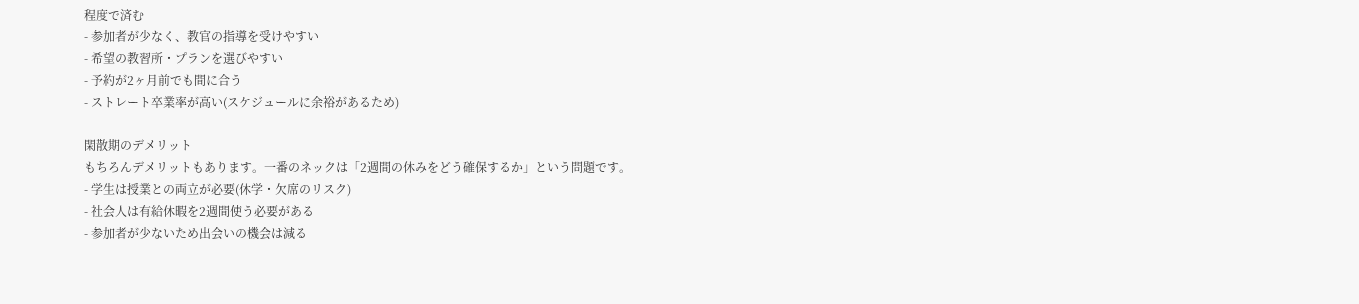程度で済む
- 参加者が少なく、教官の指導を受けやすい
- 希望の教習所・プランを選びやすい
- 予約が2ヶ月前でも間に合う
- ストレート卒業率が高い(スケジュールに余裕があるため)

閑散期のデメリット
もちろんデメリットもあります。一番のネックは「2週間の休みをどう確保するか」という問題です。
- 学生は授業との両立が必要(休学・欠席のリスク)
- 社会人は有給休暇を2週間使う必要がある
- 参加者が少ないため出会いの機会は減る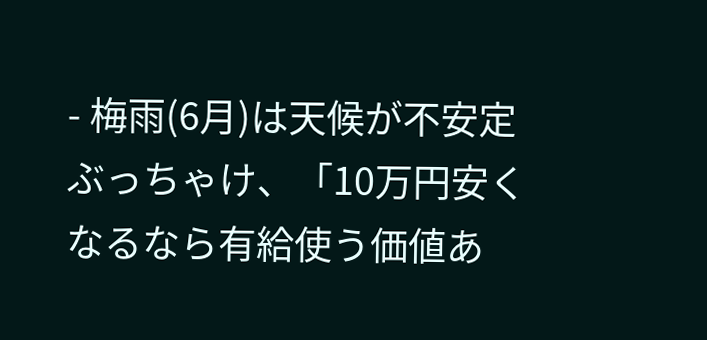- 梅雨(6月)は天候が不安定
ぶっちゃけ、「10万円安くなるなら有給使う価値あ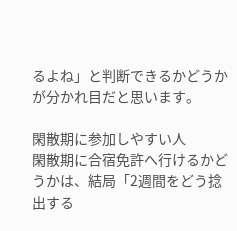るよね」と判断できるかどうかが分かれ目だと思います。

閑散期に参加しやすい人
閑散期に合宿免許へ行けるかどうかは、結局「2週間をどう捻出する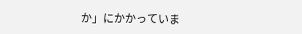か」にかかっていま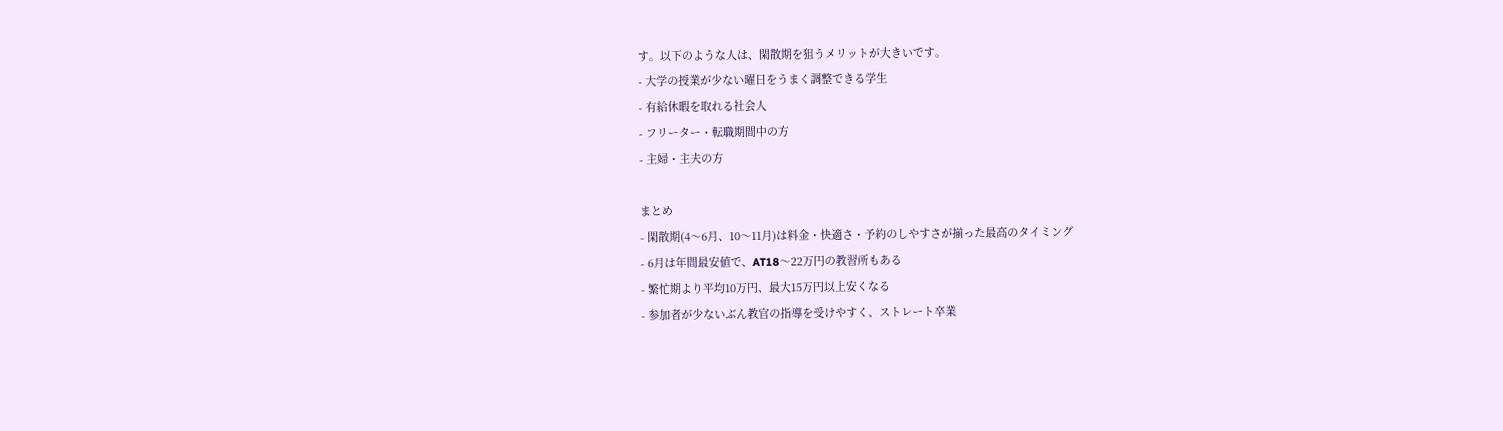す。以下のような人は、閑散期を狙うメリットが大きいです。
- 大学の授業が少ない曜日をうまく調整できる学生
- 有給休暇を取れる社会人
- フリーター・転職期間中の方
- 主婦・主夫の方

まとめ
- 閑散期(4〜6月、10〜11月)は料金・快適さ・予約のしやすさが揃った最高のタイミング
- 6月は年間最安値で、AT18〜22万円の教習所もある
- 繁忙期より平均10万円、最大15万円以上安くなる
- 参加者が少ないぶん教官の指導を受けやすく、ストレート卒業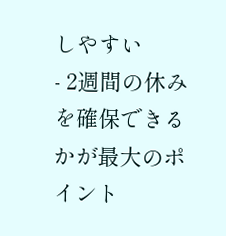しやすい
- 2週間の休みを確保できるかが最大のポイント